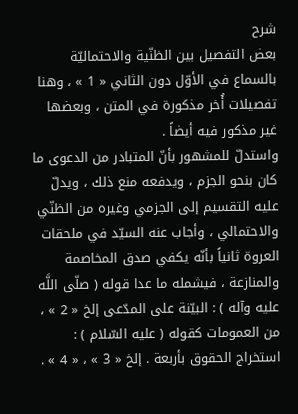شرح
بعض التفصيل بين الظنّية والاحتماليّة بالسماع في الأوّل دون الثاني « 1 » ، وهنا تفصيلات أُخر مذكورة في المتن ، وبعضها غير مذكور فيه أيضاً .
واستدلّ للمشهور بأنّ المتبادر من الدعوى ما كان بنحو الجزم ، ويدفعه منع ذلك ، ويدلّ عليه التقسيم إلى الجزمي وغيره من الظنّي والاحتمالي ، وأجاب عنه السيّد في ملحقات العروة ثانياً بأنّه يكفي صدق المخاصمة والمنازعة ، فيشمله ما عدا قوله ( صلّى اللَّه عليه وآله ) : البيّنة على المدّعى إلخ « 2 » ، من العمومات كقوله ( عليه السّلام ) : استخراج الحقوق بأربعة . إلخ « 3 » ، « 4 » .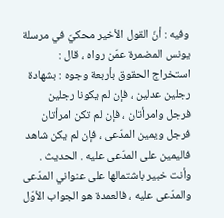وفيه : أنّ القول الأخير محكيّ في مرسلة يونس المضمرة عمّن رواه ، قال : استخراج الحقوق بأربعة وجوه : بشهادة رجلين عدلين ، فإن لم يكونا رجلين فرجل وامرأتان ، فإن لم تكن امرأتان فرجل ويمين المدّعى ، فإن لم يكن شاهد فاليمين على المدّعى عليه . الحديث .
وأنت خبير باشتمالها على عنواني المدّعى والمدّعى عليه ، فالعمدة هو الجواب الأوّل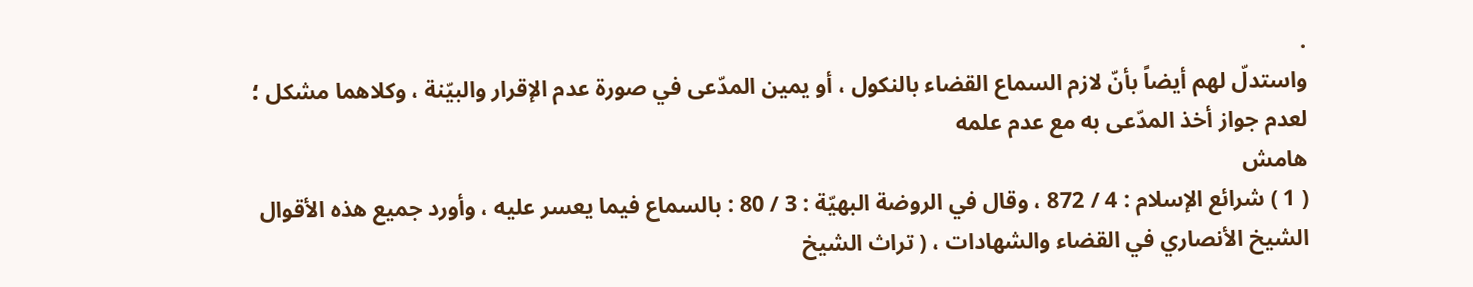.
واستدلّ لهم أيضاً بأنّ لازم السماع القضاء بالنكول ، أو يمين المدّعى في صورة عدم الإقرار والبيّنة ، وكلاهما مشكل ؛ لعدم جواز أخذ المدّعى به مع عدم علمه
هامش
( 1 ) شرائع الإسلام : 4 / 872 ، وقال في الروضة البهيّة : 3 / 80 : بالسماع فيما يعسر عليه ، وأورد جميع هذه الأقوال الشيخ الأنصاري في القضاء والشهادات ، ( تراث الشيخ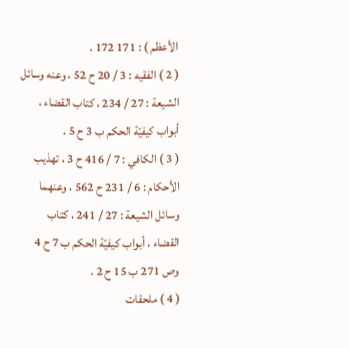الأعظم ) : 171 172 .
( 2 ) الفقيه : 3 / 20 ح 52 ، وعنه وسائل الشيعة : 27 / 234 ، كتاب القضاء ، أبواب كيفيّة الحكم ب 3 ح 5 .
( 3 ) الكافي : 7 / 416 ح 3 ، تهذيب الأحكام : 6 / 231 ح 562 ، وعنهما وسائل الشيعة : 27 / 241 ، كتاب القضاء ، أبواب كيفيّة الحكم ب 7 ح 4 وص 271 ب 15 ح 2 .
( 4 ) ملحقات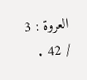العروة : 3 / 42 .